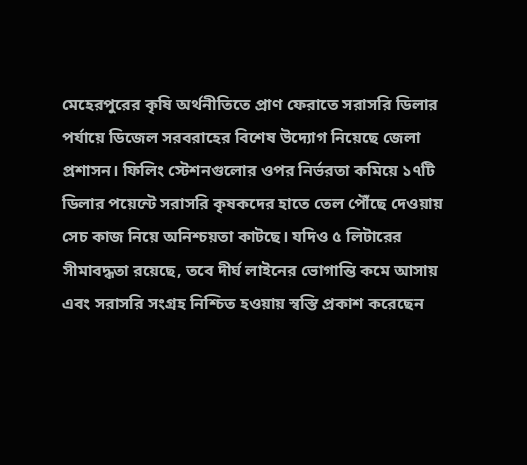মেহেরপুরের কৃষি অর্থনীতিতে প্রাণ ফেরাতে সরাসরি ডিলার পর্যায়ে ডিজেল সরবরাহের বিশেষ উদ্যোগ নিয়েছে জেলা প্রশাসন। ফিলিং স্টেশনগুলোর ওপর নির্ভরতা কমিয়ে ১৭টি ডিলার পয়েন্টে সরাসরি কৃষকদের হাতে তেল পৌঁছে দেওয়ায় সেচ কাজ নিয়ে অনিশ্চয়তা কাটছে। যদিও ৫ লিটারের সীমাবদ্ধতা রয়েছে, তবে দীর্ঘ লাইনের ভোগান্তি কমে আসায় এবং সরাসরি সংগ্রহ নিশ্চিত হওয়ায় স্বস্তি প্রকাশ করেছেন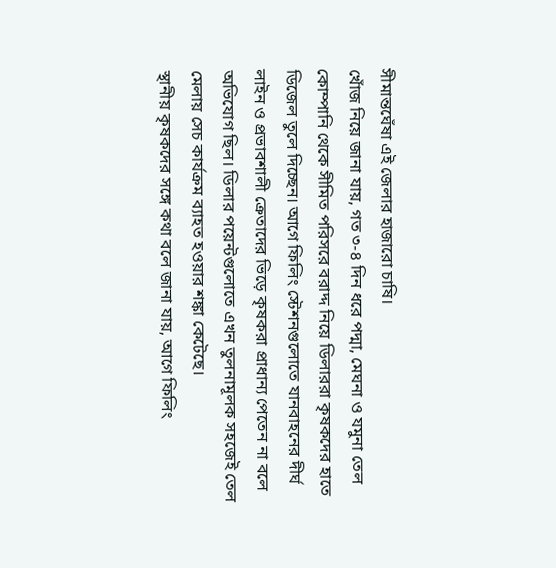সীমান্তঘেঁষা এই জেলার হাজারো চাষি।
খোঁজ নিয়ে জানা যায়, গত ৩-৪ দিন ধরে পদ্মা, মেঘনা ও যমুনা তেল কোম্পানি থেকে সীমিত পরিসরে বরাদ্দ নিয়ে ডিলাররা কৃষকদের হাতে ডিজেল তুলে দিচ্ছেন। আগে ফিলিং স্টেশনগুলোতে যানবাহনের দীর্ঘ লাইন ও প্রভাবশালী ক্রেতাদের ভিড়ে কৃষকরা প্রাধান্য পেতেন না বলে অভিযোগ ছিল। ডিলার পয়েন্টগুলোতে এখন তুলনামূলক সহজেই তেল মেলায় সেচ কার্যক্রম ব্যাহত হওয়ার শঙ্কা কেটেছে।
স্থানীয় কৃষকদের সঙ্গে কথা বলে জানা যায়, আগে ফিলিং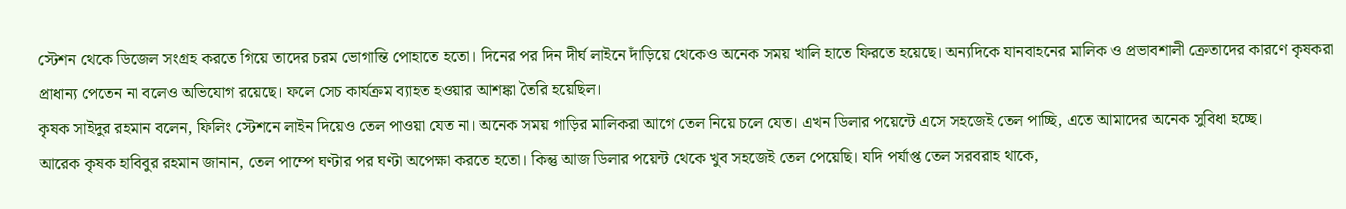স্টেশন থেকে ডিজেল সংগ্রহ করতে গিয়ে তাদের চরম ভোগান্তি পোহাতে হতো। দিনের পর দিন দীর্ঘ লাইনে দাঁড়িয়ে থেকেও অনেক সময় খালি হাতে ফিরতে হয়েছে। অন্যদিকে যানবাহনের মালিক ও প্রভাবশালী ক্রেতাদের কারণে কৃষকরা প্রাধান্য পেতেন না বলেও অভিযোগ রয়েছে। ফলে সেচ কার্যক্রম ব্যাহত হওয়ার আশঙ্কা তৈরি হয়েছিল।
কৃষক সাইদুর রহমান বলেন, ফিলিং স্টেশনে লাইন দিয়েও তেল পাওয়া যেত না। অনেক সময় গাড়ির মালিকরা আগে তেল নিয়ে চলে যেত। এখন ডিলার পয়েন্টে এসে সহজেই তেল পাচ্ছি, এতে আমাদের অনেক সুবিধা হচ্ছে।
আরেক কৃষক হাবিবুর রহমান জানান, তেল পাম্পে ঘণ্টার পর ঘণ্টা অপেক্ষা করতে হতো। কিন্তু আজ ডিলার পয়েন্ট থেকে খুব সহজেই তেল পেয়েছি। যদি পর্যাপ্ত তেল সরবরাহ থাকে,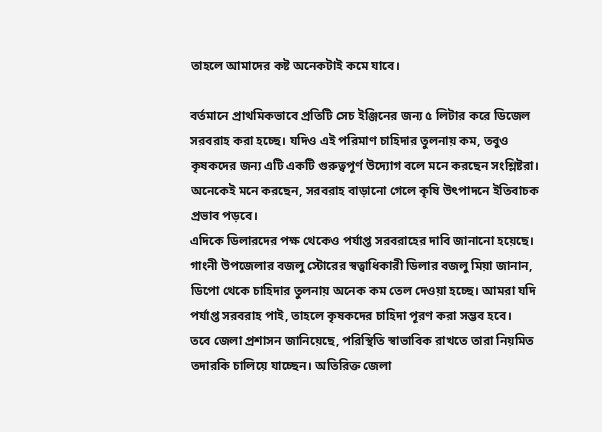তাহলে আমাদের কষ্ট অনেকটাই কমে যাবে।

বর্তমানে প্রাথমিকভাবে প্রতিটি সেচ ইঞ্জিনের জন্য ৫ লিটার করে ডিজেল সরবরাহ করা হচ্ছে। যদিও এই পরিমাণ চাহিদার তুলনায় কম, তবুও কৃষকদের জন্য এটি একটি গুরুত্বপূর্ণ উদ্যোগ বলে মনে করছেন সংশ্লিষ্টরা। অনেকেই মনে করছেন, সরবরাহ বাড়ানো গেলে কৃষি উৎপাদনে ইতিবাচক প্রভাব পড়বে।
এদিকে ডিলারদের পক্ষ থেকেও পর্যাপ্ত সরবরাহের দাবি জানানো হয়েছে। গাংনী উপজেলার বজলু স্টোরের স্বত্বাধিকারী ডিলার বজলু মিয়া জানান, ডিপো থেকে চাহিদার তুলনায় অনেক কম তেল দেওয়া হচ্ছে। আমরা যদি পর্যাপ্ত সরবরাহ পাই, তাহলে কৃষকদের চাহিদা পূরণ করা সম্ভব হবে।
তবে জেলা প্রশাসন জানিয়েছে, পরিস্থিতি স্বাভাবিক রাখতে তারা নিয়মিত তদারকি চালিয়ে যাচ্ছেন। অতিরিক্ত জেলা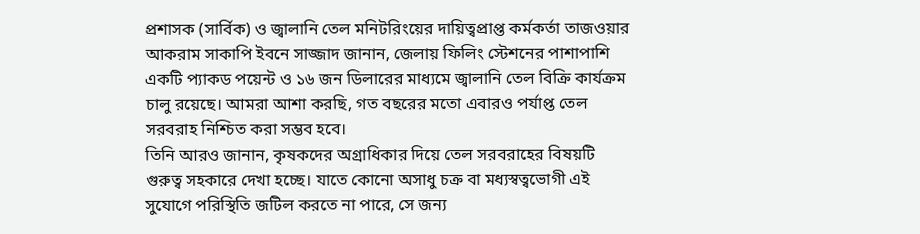প্রশাসক (সার্বিক) ও জ্বালানি তেল মনিটরিংয়ের দায়িত্বপ্রাপ্ত কর্মকর্তা তাজওয়ার আকরাম সাকাপি ইবনে সাজ্জাদ জানান, জেলায় ফিলিং স্টেশনের পাশাপাশি একটি প্যাকড পয়েন্ট ও ১৬ জন ডিলারের মাধ্যমে জ্বালানি তেল বিক্রি কার্যক্রম চালু রয়েছে। আমরা আশা করছি, গত বছরের মতো এবারও পর্যাপ্ত তেল সরবরাহ নিশ্চিত করা সম্ভব হবে।
তিনি আরও জানান, কৃষকদের অগ্রাধিকার দিয়ে তেল সরবরাহের বিষয়টি গুরুত্ব সহকারে দেখা হচ্ছে। যাতে কোনো অসাধু চক্র বা মধ্যস্বত্বভোগী এই সুযোগে পরিস্থিতি জটিল করতে না পারে, সে জন্য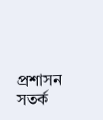প্রশাসন সতর্ক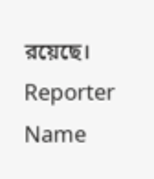রয়েছে।
Reporter Name